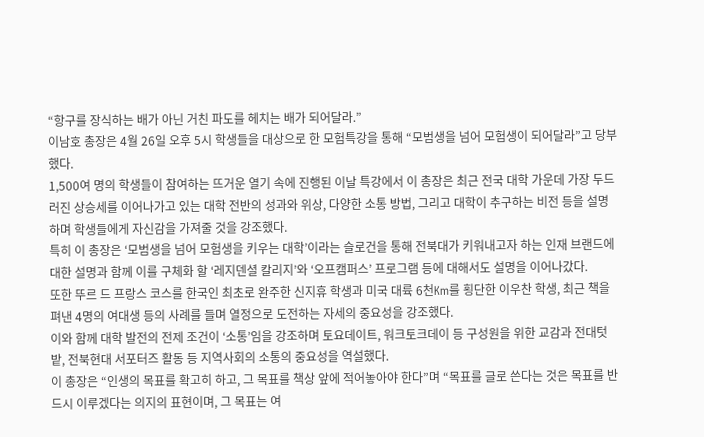“항구를 장식하는 배가 아닌 거친 파도를 헤치는 배가 되어달라.”
이남호 총장은 4월 26일 오후 5시 학생들을 대상으로 한 모험특강을 통해 “모범생을 넘어 모험생이 되어달라”고 당부했다.
1,500여 명의 학생들이 참여하는 뜨거운 열기 속에 진행된 이날 특강에서 이 총장은 최근 전국 대학 가운데 가장 두드러진 상승세를 이어나가고 있는 대학 전반의 성과와 위상, 다양한 소통 방법, 그리고 대학이 추구하는 비전 등을 설명하며 학생들에게 자신감을 가져줄 것을 강조했다.
특히 이 총장은 ‘모범생을 넘어 모험생을 키우는 대학’이라는 슬로건을 통해 전북대가 키워내고자 하는 인재 브랜드에 대한 설명과 함께 이를 구체화 할 ‘레지덴셜 칼리지’와 ‘오프캠퍼스’ 프로그램 등에 대해서도 설명을 이어나갔다.
또한 뚜르 드 프랑스 코스를 한국인 최초로 완주한 신지휴 학생과 미국 대륙 6천Km를 횡단한 이우찬 학생, 최근 책을 펴낸 4명의 여대생 등의 사례를 들며 열정으로 도전하는 자세의 중요성을 강조했다.
이와 함께 대학 발전의 전제 조건이 ‘소통’임을 강조하며 토요데이트, 워크토크데이 등 구성원을 위한 교감과 전대텃밭, 전북현대 서포터즈 활동 등 지역사회의 소통의 중요성을 역설했다.
이 총장은 “인생의 목표를 확고히 하고, 그 목표를 책상 앞에 적어놓아야 한다”며 “목표를 글로 쓴다는 것은 목표를 반드시 이루겠다는 의지의 표현이며, 그 목표는 여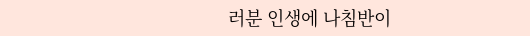러분 인생에 나침반이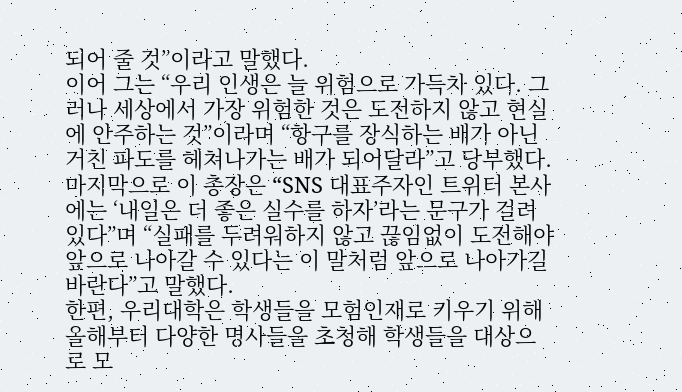되어 줄 것”이라고 말했다.
이어 그는 “우리 인생은 늘 위험으로 가득차 있다. 그러나 세상에서 가장 위험한 것은 도전하지 않고 현실에 안주하는 것”이라며 “항구를 장식하는 배가 아닌 거친 파도를 헤쳐나가는 배가 되어달라”고 당부했다.
마지막으로 이 총장은 “SNS 대표주자인 트위터 본사에는 ‘내일은 더 좋은 실수를 하자’라는 문구가 걸려 있다”며 “실패를 두려워하지 않고 끊임없이 도전해야 앞으로 나아갈 수 있다는 이 말처럼 앞으로 나아가길 바란다”고 말했다.
한편, 우리대학은 학생들을 모험인재로 키우기 위해 올해부터 다양한 명사들을 초청해 학생들을 대상으로 모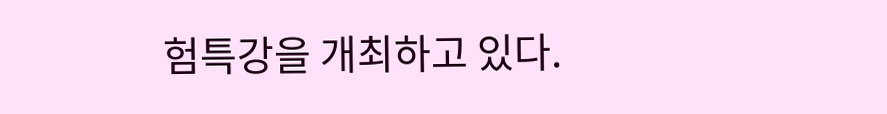험특강을 개최하고 있다.